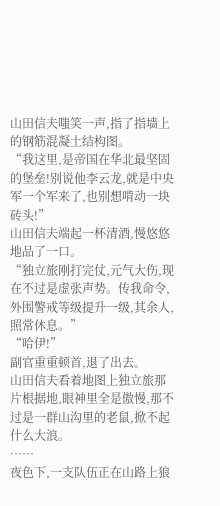山田信夫嗤笑一声,指了指墙上的钢筋混凝土结构图。
“我这里,是帝国在华北最坚固的堡垒!别说他李云龙,就是中央军一个军来了,也别想啃动一块砖头!”
山田信夫端起一杯清酒,慢悠悠地品了一口。
“独立旅刚打完仗,元气大伤,现在不过是虚张声势。传我命令,外围警戒等级提升一级,其余人,照常休息。”
“哈伊!”
副官重重顿首,退了出去。
山田信夫看着地图上独立旅那片根据地,眼神里全是傲慢,那不过是一群山沟里的老鼠,掀不起什么大浪。
……
夜色下,一支队伍正在山路上狼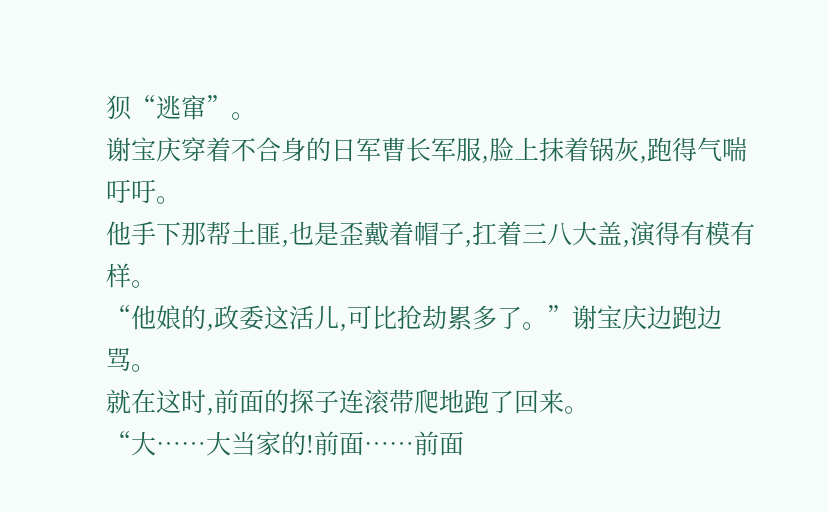狈“逃窜”。
谢宝庆穿着不合身的日军曹长军服,脸上抹着锅灰,跑得气喘吁吁。
他手下那帮土匪,也是歪戴着帽子,扛着三八大盖,演得有模有样。
“他娘的,政委这活儿,可比抢劫累多了。”谢宝庆边跑边骂。
就在这时,前面的探子连滚带爬地跑了回来。
“大……大当家的!前面……前面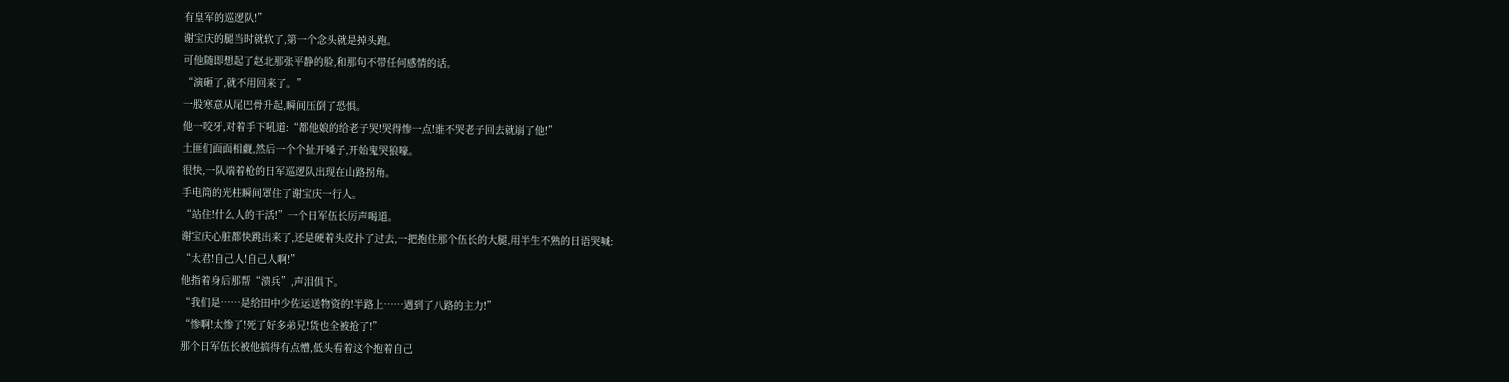有皇军的巡逻队!”
谢宝庆的腿当时就软了,第一个念头就是掉头跑。
可他随即想起了赵北那张平静的脸,和那句不带任何感情的话。
“演砸了,就不用回来了。”
一股寒意从尾巴骨升起,瞬间压倒了恐惧。
他一咬牙,对着手下吼道:“都他娘的给老子哭!哭得惨一点!谁不哭老子回去就崩了他!”
土匪们面面相觑,然后一个个扯开嗓子,开始鬼哭狼嚎。
很快,一队端着枪的日军巡逻队出现在山路拐角。
手电筒的光柱瞬间罩住了谢宝庆一行人。
“站住!什么人的干活!”一个日军伍长厉声喝道。
谢宝庆心脏都快跳出来了,还是硬着头皮扑了过去,一把抱住那个伍长的大腿,用半生不熟的日语哭喊:
“太君!自己人!自己人啊!”
他指着身后那帮“溃兵”,声泪俱下。
“我们是……是给田中少佐运送物资的!半路上……遇到了八路的主力!”
“惨啊!太惨了!死了好多弟兄!货也全被抢了!”
那个日军伍长被他搞得有点懵,低头看着这个抱着自己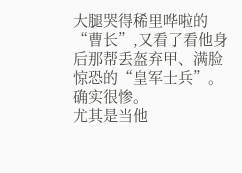大腿哭得稀里哗啦的“曹长”,又看了看他身后那帮丢盔弃甲、满脸惊恐的“皇军士兵”。
确实很惨。
尤其是当他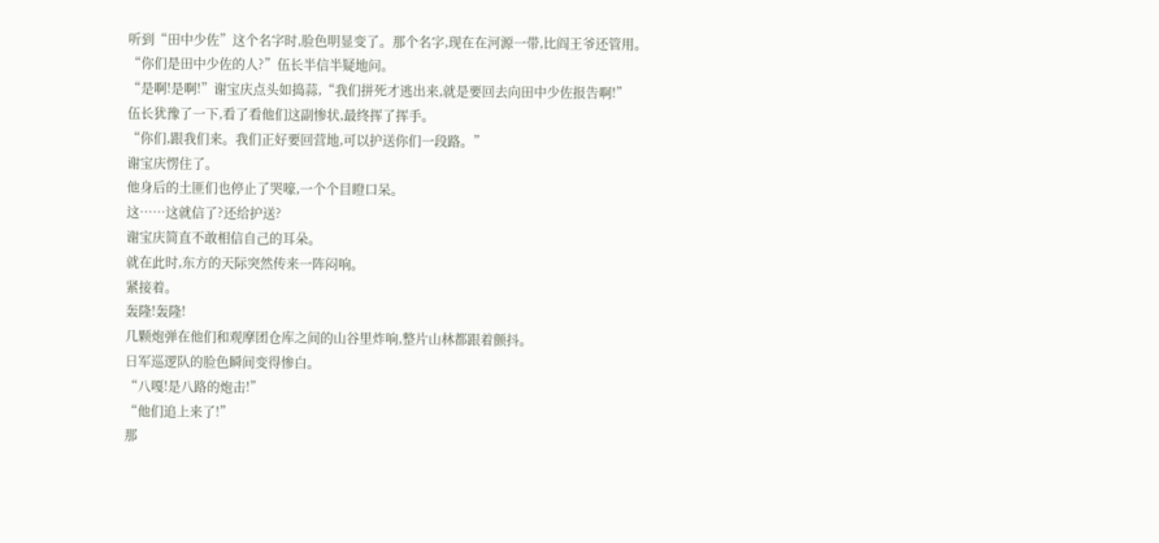听到“田中少佐”这个名字时,脸色明显变了。那个名字,现在在河源一带,比阎王爷还管用。
“你们是田中少佐的人?”伍长半信半疑地问。
“是啊!是啊!”谢宝庆点头如捣蒜,“我们拼死才逃出来,就是要回去向田中少佐报告啊!”
伍长犹豫了一下,看了看他们这副惨状,最终挥了挥手。
“你们,跟我们来。我们正好要回营地,可以护送你们一段路。”
谢宝庆愣住了。
他身后的土匪们也停止了哭嚎,一个个目瞪口呆。
这……这就信了?还给护送?
谢宝庆简直不敢相信自己的耳朵。
就在此时,东方的天际突然传来一阵闷响。
紧接着。
轰隆!轰隆!
几颗炮弹在他们和观摩团仓库之间的山谷里炸响,整片山林都跟着颤抖。
日军巡逻队的脸色瞬间变得惨白。
“八嘎!是八路的炮击!”
“他们追上来了!”
那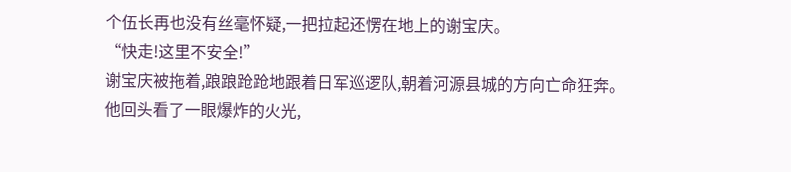个伍长再也没有丝毫怀疑,一把拉起还愣在地上的谢宝庆。
“快走!这里不安全!”
谢宝庆被拖着,踉踉跄跄地跟着日军巡逻队,朝着河源县城的方向亡命狂奔。
他回头看了一眼爆炸的火光,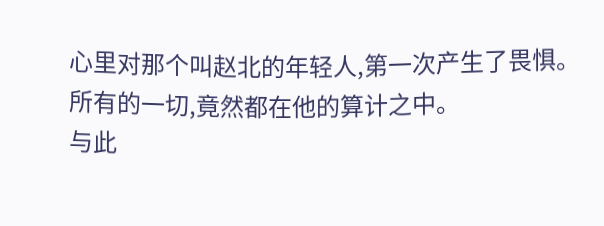心里对那个叫赵北的年轻人,第一次产生了畏惧。
所有的一切,竟然都在他的算计之中。
与此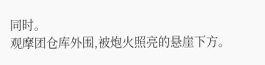同时。
观摩团仓库外围,被炮火照亮的悬崖下方。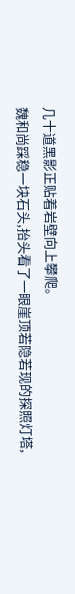几十道黑影正贴着岩壁向上攀爬。
魏和尚踩稳一块石头,抬头看了一眼崖顶若隐若现的探照灯塔,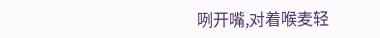咧开嘴,对着喉麦轻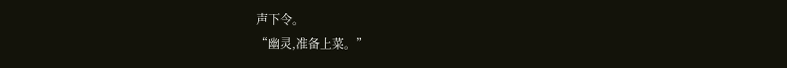声下令。
“幽灵,准备上菜。”